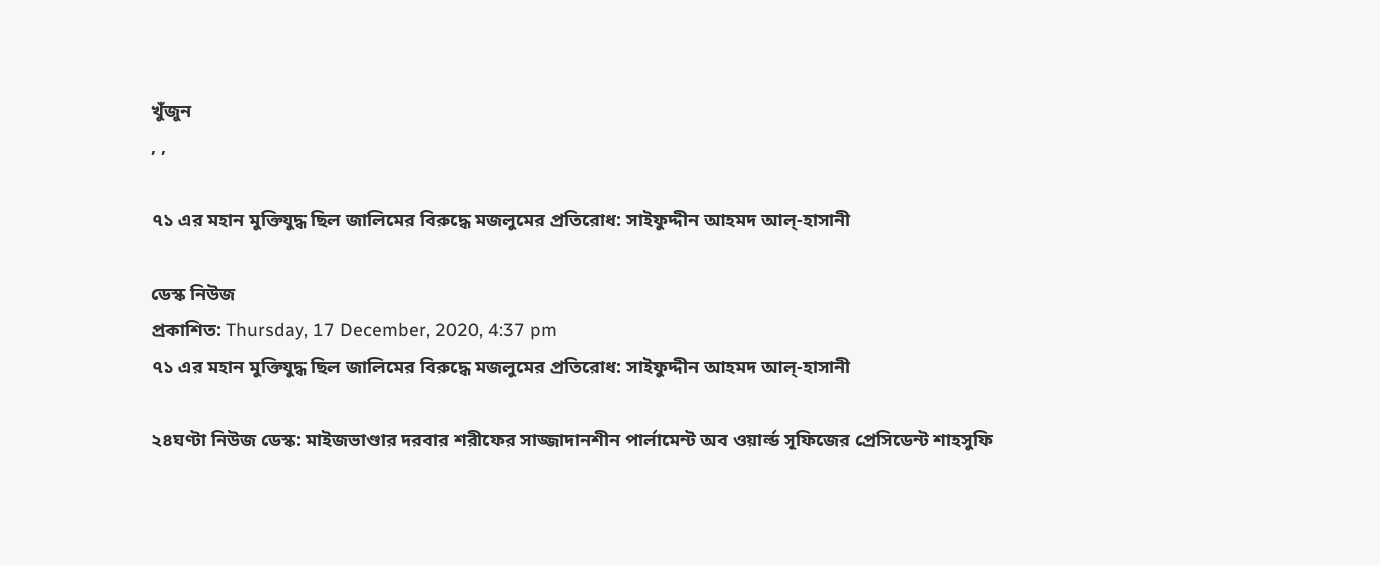খুঁজুন
, ,

৭১ এর মহান মুক্তিযুদ্ধ ছিল জালিমের বিরুদ্ধে মজলুমের প্রতিরোধ: সাইফুদ্দীন আহমদ আল্-হাসানী

ডেস্ক নিউজ
প্রকাশিত: Thursday, 17 December, 2020, 4:37 pm
৭১ এর মহান মুক্তিযুদ্ধ ছিল জালিমের বিরুদ্ধে মজলুমের প্রতিরোধ: সাইফুদ্দীন আহমদ আল্-হাসানী

২৪ঘণ্টা নিউজ ডেস্ক: মাইজভাণ্ডার দরবার শরীফের সাজ্জাদানশীন পার্লামেন্ট অব ওয়ার্ল্ড সূফিজের প্রেসিডেন্ট শাহসুফি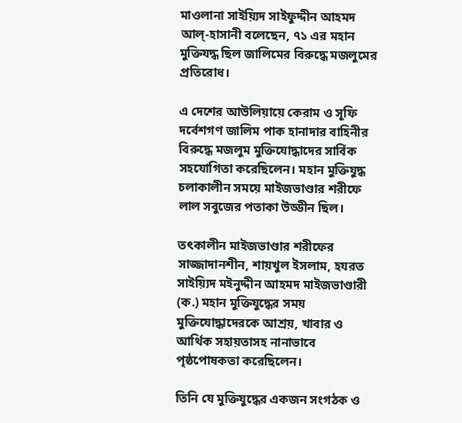মাওলানা সাইয়্যিদ সাইফুদ্দীন আহমদ আল্-হাসানী বলেছেন, ৭১ এর মহান মুক্তিযদ্ধ ছিল জালিমের বিরুদ্ধে মজলুমের প্রতিরোধ।

এ দেশের আউলিয়ায়ে কেরাম ও সূফি দর্বেশগণ জালিম পাক হানাদার বাহিনীর বিরুদ্ধে মজলুম মুক্তিযোদ্ধাদের সার্বিক সহযোগিতা করেছিলেন। মহান মুক্তিযুদ্ধ চলাকালীন সময়ে মাইজভাণ্ডার শরীফে লাল সবুজের পতাকা উড্ডীন ছিল।

তৎকালীন মাইজভাণ্ডার শরীফের সাজ্জাদানশীন, শায়খুল ইসলাম, হযরত সাইয়্যিদ মইনুদ্দীন আহমদ মাইজভাণ্ডারী (ক.) মহান মুক্তিযুদ্ধের সময় মুক্তিযোদ্ধাদেরকে আশ্রয়, খাবার ও আর্থিক সহায়তাসহ নানাভাবে পৃষ্ঠপোষকতা করেছিলেন।

তিনি যে মুক্তিযুদ্ধের একজন সংগঠক ও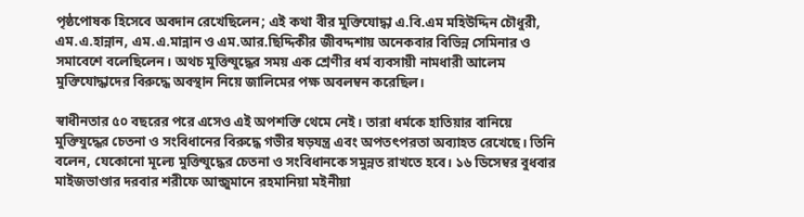পৃষ্ঠপোষক হিসেবে অবদান রেখেছিলেন; এই কথা বীর মুক্তিযোদ্ধা এ.বি.এম মহিউদ্দিন চৌধুরী, এম.এ.হান্নান, এম.এ.মান্নান ও এম.আর.ছিদ্দিকীর জীবদ্দশায় অনেকবার বিভিন্ন সেমিনার ও সমাবেশে বলেছিলেন। অথচ মুক্তিযুদ্ধের সময় এক শ্রেণীর ধর্ম ব্যবসায়ী নামধারী আলেম মুক্তিযোদ্ধাদের বিরুদ্ধে অবস্থান নিয়ে জালিমের পক্ষ অবলম্বন করেছিল।

স্বাধীনতার ৫০ বছরের পরে এসেও এই অপশক্তি থেমে নেই। তারা ধর্মকে হাতিয়ার বানিয়ে মুক্তিযুদ্ধের চেতনা ও সংবিধানের বিরুদ্ধে গভীর ষড়যন্ত্র এবং অপতৎপরতা অব্যাহত রেখেছে। তিনি বলেন, যেকোনো মূল্যে মুক্তিযুদ্ধের চেতনা ও সংবিধানকে সমুন্নত রাখতে হবে। ১৬ ডিসেম্বর বুধবার মাইজভাণ্ডার দরবার শরীফে আন্জুমানে রহমানিয়া মইনীয়া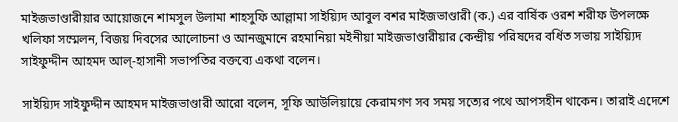মাইজভাণ্ডারীয়ার আয়োজনে শামসুল উলামা শাহসুফি আল্লামা সাইয়্যিদ আবুল বশর মাইজভাণ্ডারী (ক.) এর বার্ষিক ওরশ শরীফ উপলক্ষে খলিফা সম্মেলন, বিজয় দিবসের আলোচনা ও আনজুমানে রহমানিয়া মইনীয়া মাইজভাণ্ডারীয়ার কেন্দ্রীয় পরিষদের বর্ধিত সভায় সাইয়্যিদ সাইফুদ্দীন আহমদ আল্-হাসানী সভাপতির বক্তব্যে একথা বলেন।

সাইয়্যিদ সাইফুদ্দীন আহমদ মাইজভাণ্ডারী আরো বলেন, সূফি আউলিয়ায়ে কেরামগণ সব সময় সত্যের পথে আপসহীন থাকেন। তারাই এদেশে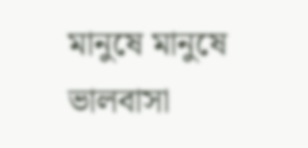মানুষে মানুষে ভালবাসা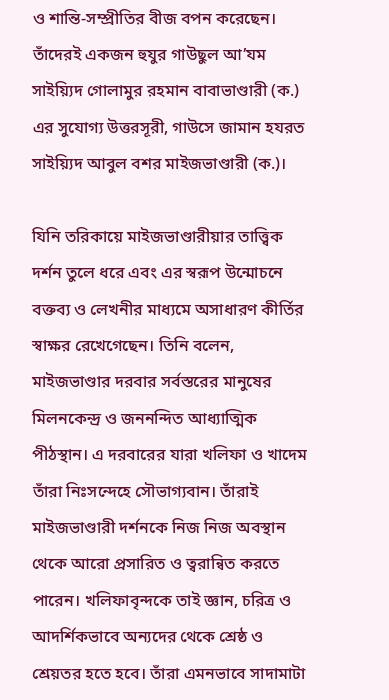ও শান্তি-সম্প্রীতির বীজ বপন করেছেন। তাঁদেরই একজন হুযুর গাউছুল আ’যম সাইয়্যিদ গোলামুর রহমান বাবাভাণ্ডারী (ক.) এর সুযোগ্য উত্তরসূরী, গাউসে জামান হযরত সাইয়্যিদ আবুল বশর মাইজভাণ্ডারী (ক.)।

যিনি তরিকায়ে মাইজভাণ্ডারীয়ার তাত্ত্বিক দর্শন তুলে ধরে এবং এর স্বরূপ উন্মোচনে বক্তব্য ও লেখনীর মাধ্যমে অসাধারণ কীর্তির স্বাক্ষর রেখেগেছেন। তিনি বলেন, মাইজভাণ্ডার দরবার সর্বস্তরের মানুষের মিলনকেন্দ্র ও জননন্দিত আধ্যাত্মিক পীঠস্থান। এ দরবারের যারা খলিফা ও খাদেম তাঁরা নিঃসন্দেহে সৌভাগ্যবান। তাঁরাই মাইজভাণ্ডারী দর্শনকে নিজ নিজ অবস্থান থেকে আরো প্রসারিত ও ত্বরান্বিত করতে পারেন। খলিফাবৃন্দকে তাই জ্ঞান, চরিত্র ও আদর্শিকভাবে অন্যদের থেকে শ্রেষ্ঠ ও শ্রেয়তর হতে হবে। তাঁরা এমনভাবে সাদামাটা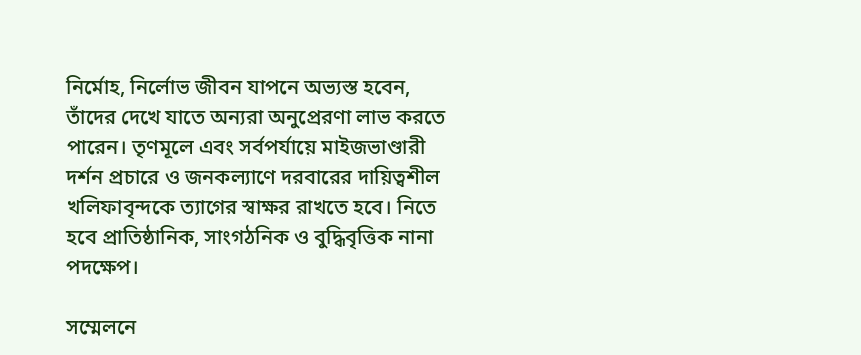নির্মোহ, নির্লোভ জীবন যাপনে অভ্যস্ত হবেন, তাঁদের দেখে যাতে অন্যরা অনুপ্রেরণা লাভ করতে পারেন। তৃণমূলে এবং সর্বপর্যায়ে মাইজভাণ্ডারী দর্শন প্রচারে ও জনকল্যাণে দরবারের দায়িত্বশীল খলিফাবৃন্দকে ত্যাগের স্বাক্ষর রাখতে হবে। নিতে হবে প্রাতিষ্ঠানিক, সাংগঠনিক ও বুদ্ধিবৃত্তিক নানা পদক্ষেপ।

সম্মেলনে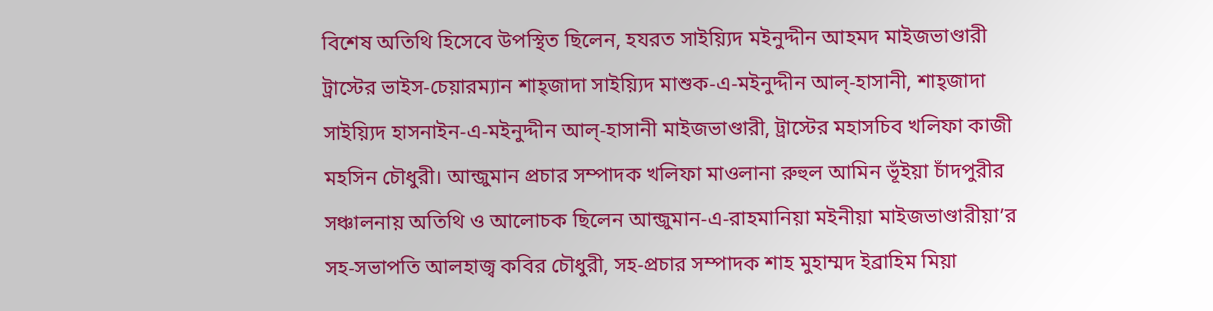বিশেষ অতিথি হিসেবে উপস্থিত ছিলেন, হযরত সাইয়্যিদ মইনুদ্দীন আহমদ মাইজভাণ্ডারী ট্রাস্টের ভাইস-চেয়ারম্যান শাহ্জাদা সাইয়্যিদ মাশুক-এ-মইনুদ্দীন আল্-হাসানী, শাহ্জাদা সাইয়্যিদ হাসনাইন-এ-মইনুদ্দীন আল্-হাসানী মাইজভাণ্ডারী, ট্রাস্টের মহাসচিব খলিফা কাজী মহসিন চৌধুরী। আন্জুমান প্রচার সম্পাদক খলিফা মাওলানা রুহুল আমিন ভূঁইয়া চাঁদপুরীর সঞ্চালনায় অতিথি ও আলোচক ছিলেন আন্জুমান-এ-রাহমানিয়া মইনীয়া মাইজভাণ্ডারীয়া’র সহ-সভাপতি আলহাজ্ব কবির চৌধুরী, সহ-প্রচার সম্পাদক শাহ মুহাম্মদ ইব্রাহিম মিয়া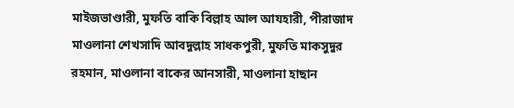মাইজভাণ্ডারী, মুফতি বাকি বিল্লাহ আল আযহারী, পীরাজাদ মাওলানা শেখসাদি আবদুল্লাহ সাধকপুরী, মুফতি মাকসুদুর রহমান, মাওলানা বাকের আনসারী, মাওলানা হাছান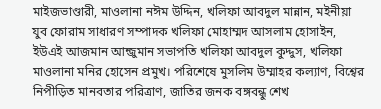মাইজভাণ্ডারী, মাওলানা নঈম উদ্দিন, খলিফা আবদুল মান্নান, মইনীয়া যুব ফোরাম সাধারণ সম্পাদক খলিফা মোহাম্মদ আসলাম হোসাইন, ইউএই আজমান আন্জুমান সভাপতি খলিফা আবদুল কুদ্দুস, খলিফা মাওলানা মনির হোসেন প্রমুখ। পরিশেষে মুসলিম উম্মাহর কল্যাণ, বিশ্বের নিপীড়িত মানবতার পরিত্রাণ, জাতির জনক বঙ্গবন্ধু শেখ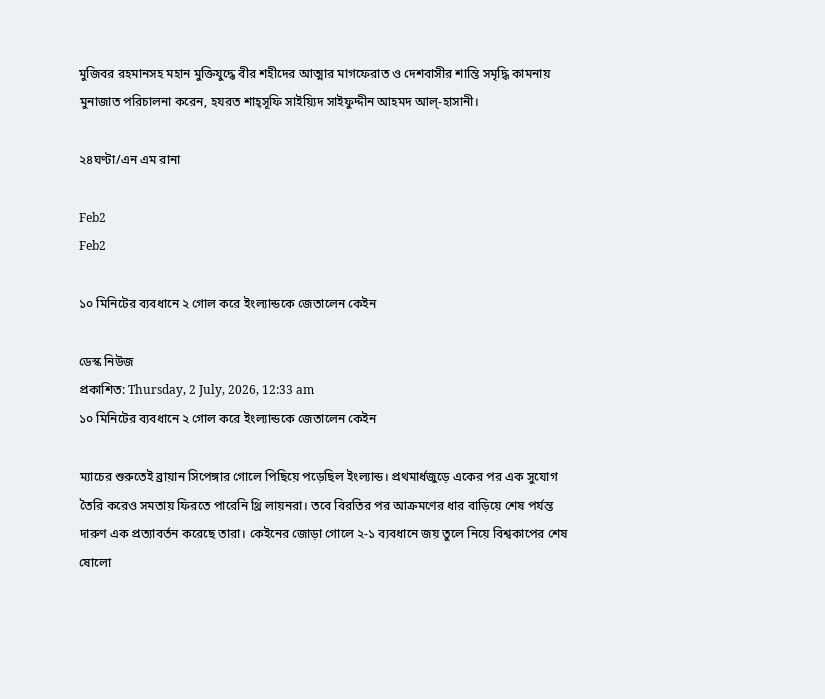মুজিবর রহমানসহ মহান মুক্তিযুদ্ধে বীর শহীদের আত্মার মাগফেরাত ও দেশবাসীর শান্তি সমৃদ্ধি কামনায় মুনাজাত পরিচালনা করেন, হযরত শাহ্সূফি সাইয়্যিদ সাইফুদ্দীন আহমদ আল্-হাসানী।

২৪ঘণ্টা/এন এম রানা

Feb2
Feb2

১০ মিনিটের ব্যবধানে ২ গোল করে ইংল্যান্ডকে জেতালেন কেইন

ডেস্ক নিউজ
প্রকাশিত: Thursday, 2 July, 2026, 12:33 am
১০ মিনিটের ব্যবধানে ২ গোল করে ইংল্যান্ডকে জেতালেন কেইন

ম্যাচের শুরুতেই ব্রায়ান সিপেঙ্গার গোলে পিছিয়ে পড়েছিল ইংল্যান্ড। প্রথমার্ধজুড়ে একের পর এক সুযোগ তৈরি করেও সমতায় ফিরতে পারেনি থ্রি লায়নরা। তবে বিরতির পর আক্রমণের ধার বাড়িয়ে শেষ পর্যন্ত দারুণ এক প্রত্যাবর্তন করেছে তারা। কেইনের জোড়া গোলে ২-১ ব্যবধানে জয় তুলে নিয়ে বিশ্বকাপের শেষ ষোলো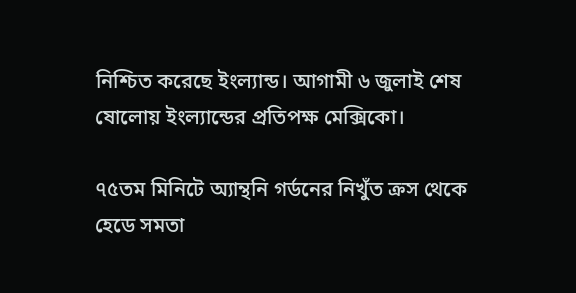নিশ্চিত করেছে ইংল্যান্ড। আগামী ৬ জুলাই শেষ ষোলোয় ইংল্যান্ডের প্রতিপক্ষ মেক্সিকো।

৭৫তম মিনিটে অ্যান্থনি গর্ডনের নিখুঁত ক্রস থেকে হেডে সমতা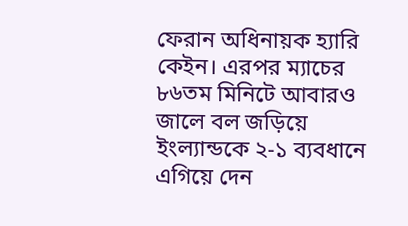ফেরান অধিনায়ক হ্যারি কেইন। এরপর ম্যাচের ৮৬তম মিনিটে আবারও জালে বল জড়িয়ে ইংল্যান্ডকে ২-১ ব্যবধানে এগিয়ে দেন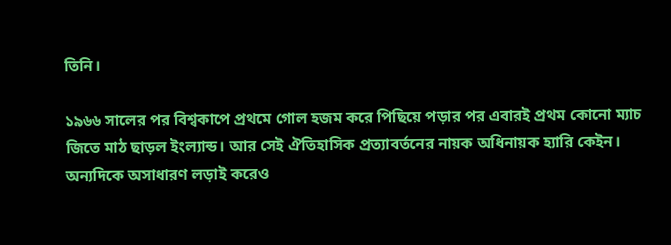তিনি।

১৯৬৬ সালের পর বিশ্বকাপে প্রথমে গোল হজম করে পিছিয়ে পড়ার পর এবারই প্রথম কোনো ম্যাচ জিতে মাঠ ছাড়ল ইংল্যান্ড। আর সেই ঐতিহাসিক প্রত্যাবর্তনের নায়ক অধিনায়ক হ্যারি কেইন। অন্যদিকে অসাধারণ লড়াই করেও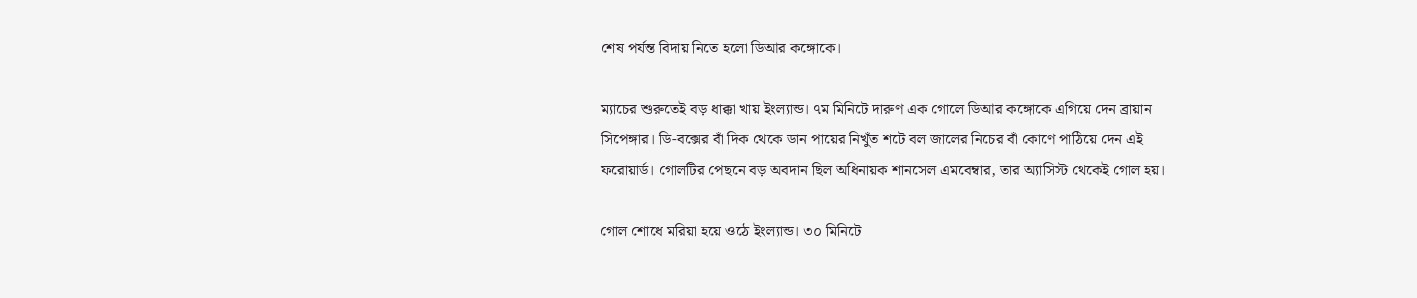শেষ পর্যন্ত বিদায় নিতে হলো ডিআর কঙ্গোকে।

ম্যাচের শুরুতেই বড় ধাক্কা খায় ইংল্যান্ড। ৭ম মিনিটে দারুণ এক গোলে ডিআর কঙ্গোকে এগিয়ে দেন ব্রায়ান সিপেঙ্গার। ডি-বক্সের বাঁ দিক থেকে ডান পায়ের নিখুঁত শটে বল জালের নিচের বাঁ কোণে পাঠিয়ে দেন এই ফরোয়ার্ড। গোলটির পেছনে বড় অবদান ছিল অধিনায়ক শানসেল এমবেম্বার, তার অ্যাসিস্ট থেকেই গোল হয়।

গোল শোধে মরিয়া হয়ে ওঠে ইংল্যান্ড। ৩০ মিনিটে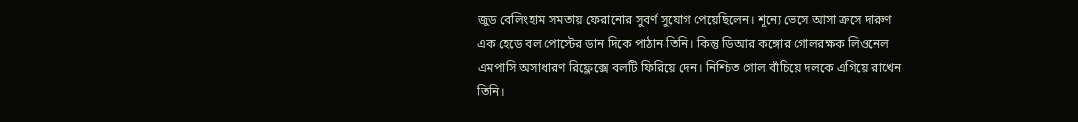জুড বেলিংহাম সমতায় ফেরানোর সুবর্ণ সুযোগ পেয়েছিলেন। শূন্যে ভেসে আসা ক্রসে দারুণ এক হেডে বল পোস্টের ডান দিকে পাঠান তিনি। কিন্তু ডিআর কঙ্গোর গোলরক্ষক লিওনেল এমপাসি অসাধারণ রিফ্লেক্সে বলটি ফিরিয়ে দেন। নিশ্চিত গোল বাঁচিয়ে দলকে এগিয়ে রাখেন তিনি।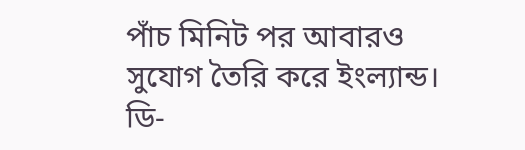পাঁচ মিনিট পর আবারও সুযোগ তৈরি করে ইংল্যান্ড। ডি-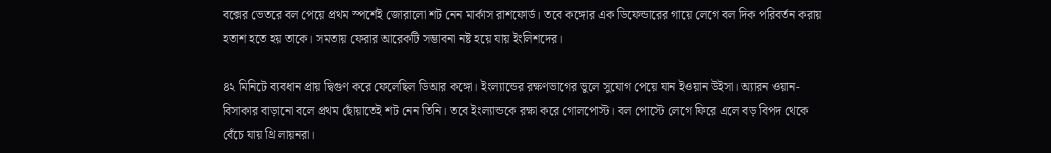বক্সের ভেতরে বল পেয়ে প্রথম স্পর্শেই জোরালো শট নেন মার্কাস রাশফোর্ড। তবে কঙ্গোর এক ডিফেন্ডারের গায়ে লেগে বল দিক পরিবর্তন করায় হতাশ হতে হয় তাকে। সমতায় ফেরার আরেকটি সম্ভাবনা নষ্ট হয়ে যায় ইংলিশদের।

৪২ মিনিটে ব্যবধান প্রায় দ্বিগুণ করে ফেলেছিল ডিআর কঙ্গো। ইংল্যান্ডের রক্ষণভাগের ভুলে সুযোগ পেয়ে যান ইওয়ান উইসা। অ্যারন ওয়ান-বিসাকার বাড়ানো বলে প্রথম ছোঁয়াতেই শট নেন তিনি। তবে ইংল্যান্ডকে রক্ষা করে গোলপোস্ট। বল পোস্টে লেগে ফিরে এলে বড় বিপদ থেকে বেঁচে যায় থ্রি লায়নরা।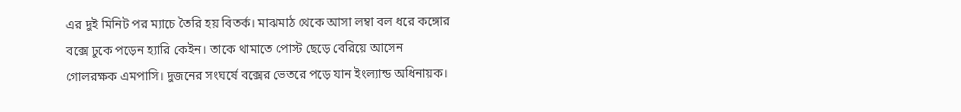এর দুই মিনিট পর ম্যাচে তৈরি হয় বিতর্ক। মাঝমাঠ থেকে আসা লম্বা বল ধরে কঙ্গোর বক্সে ঢুকে পড়েন হ্যারি কেইন। তাকে থামাতে পোস্ট ছেড়ে বেরিয়ে আসেন গোলরক্ষক এমপাসি। দুজনের সংঘর্ষে বক্সের ভেতরে পড়ে যান ইংল্যান্ড অধিনায়ক।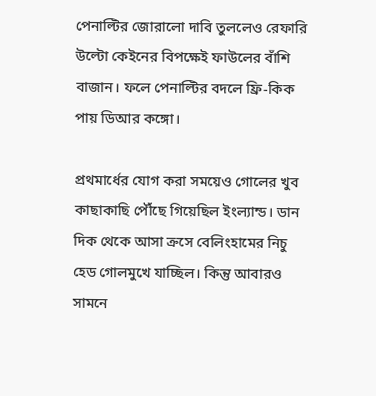পেনাল্টির জোরালো দাবি তুললেও রেফারি উল্টো কেইনের বিপক্ষেই ফাউলের বাঁশি বাজান। ফলে পেনাল্টির বদলে ফ্রি-কিক পায় ডিআর কঙ্গো।

প্রথমার্ধের যোগ করা সময়েও গোলের খুব কাছাকাছি পৌঁছে গিয়েছিল ইংল্যান্ড। ডান দিক থেকে আসা ক্রসে বেলিংহামের নিচু হেড গোলমুখে যাচ্ছিল। কিন্তু আবারও সামনে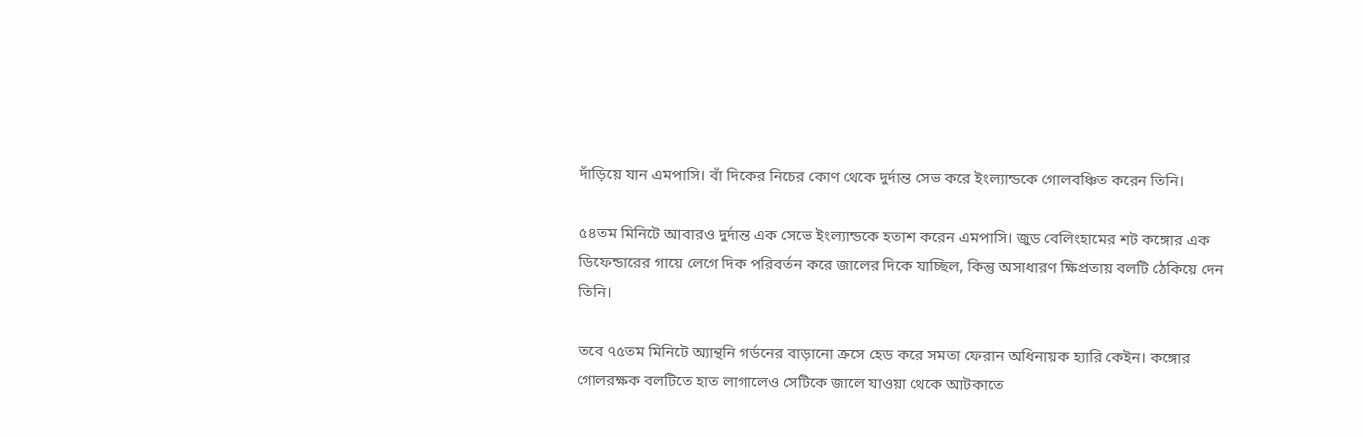দাঁড়িয়ে যান এমপাসি। বাঁ দিকের নিচের কোণ থেকে দুর্দান্ত সেভ করে ইংল্যান্ডকে গোলবঞ্চিত করেন তিনি।

৫৪তম মিনিটে আবারও দুর্দান্ত এক সেভে ইংল্যান্ডকে হতাশ করেন এমপাসি। জুড বেলিংহামের শট কঙ্গোর এক ডিফেন্ডারের গায়ে লেগে দিক পরিবর্তন করে জালের দিকে যাচ্ছিল, কিন্তু অসাধারণ ক্ষিপ্রতায় বলটি ঠেকিয়ে দেন তিনি।

তবে ৭৫তম মিনিটে অ্যান্থনি গর্ডনের বাড়ানো ক্রসে হেড করে সমতা ফেরান অধিনায়ক হ্যারি কেইন। কঙ্গোর গোলরক্ষক বলটিতে হাত লাগালেও সেটিকে জালে যাওয়া থেকে আটকাতে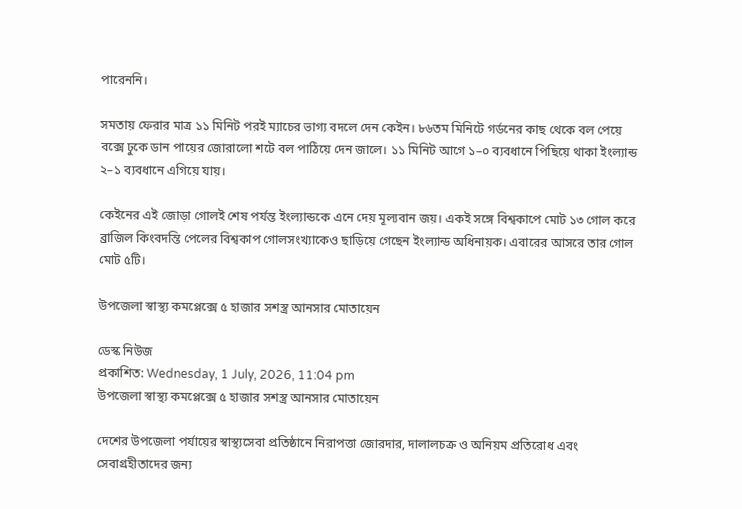পারেননি।

সমতায় ফেরার মাত্র ১১ মিনিট পরই ম্যাচের ভাগ্য বদলে দেন কেইন। ৮৬তম মিনিটে গর্ডনের কাছ থেকে বল পেয়ে বক্সে ঢুকে ডান পায়ের জোরালো শটে বল পাঠিয়ে দেন জালে। ১১ মিনিট আগে ১–০ ব্যবধানে পিছিয়ে থাকা ইংল্যান্ড ২–১ ব্যবধানে এগিয়ে যায়।

কেইনের এই জোড়া গোলই শেষ পর্যন্ত ইংল্যান্ডকে এনে দেয় মূল্যবান জয়। একই সঙ্গে বিশ্বকাপে মোট ১৩ গোল করে ব্রাজিল কিংবদন্তি পেলের বিশ্বকাপ গোলসংখ্যাকেও ছাড়িয়ে গেছেন ইংল্যান্ড অধিনায়ক। এবারের আসরে তার গোল মোট ৫টি।

উপজেলা স্বাস্থ্য কমপ্লেক্সে ৫ হাজার সশস্ত্র আনসার মোতায়েন

ডেস্ক নিউজ
প্রকাশিত: Wednesday, 1 July, 2026, 11:04 pm
উপজেলা স্বাস্থ্য কমপ্লেক্সে ৫ হাজার সশস্ত্র আনসার মোতায়েন

দেশের উপজেলা পর্যায়ের স্বাস্থ্যসেবা প্রতিষ্ঠানে নিরাপত্তা জোরদার, দালালচক্র ও অনিয়ম প্রতিরোধ এবং সেবাগ্রহীতাদের জন্য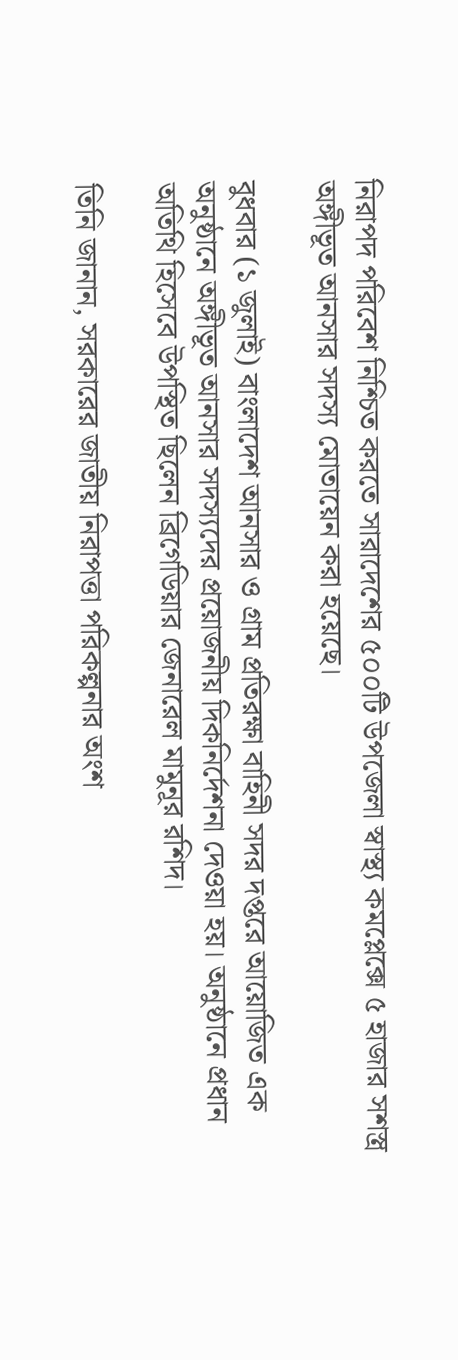নিরাপদ পরিবেশ নিশ্চিত করতে সারাদেশের ৫০০টি উপজেলা স্বাস্থ্য কমপ্লেক্সে ৫ হাজার সশস্ত্র অঙ্গীভূত আনসার সদস্য মোতায়েন করা হয়েছে।

বুধবার (১ জুলাই) বাংলাদেশ আনসার ও গ্রাম প্রতিরক্ষা বাহিনী সদর দপ্তরে আয়োজিত এক অনুষ্ঠানে অঙ্গীভূত আনসার সদস্যদের প্রয়োজনীয় দিকনির্দেশনা দেওয়া হয়। অনুষ্ঠানে প্রধান অতিথি হিসেবে উপস্থিত ছিলেন ব্রিগেডিয়ার জেনারেল মামুনূর রশিদ।

তিনি জানান, সরকারের জাতীয় নিরাপত্তা পরিকল্পনার অংশ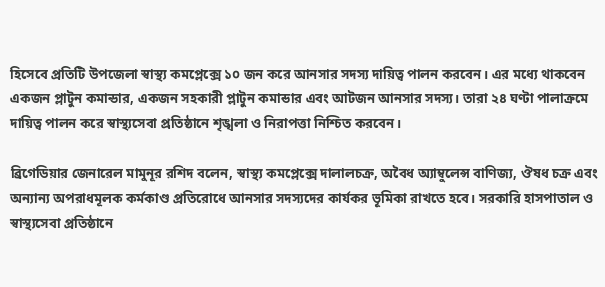হিসেবে প্রতিটি উপজেলা স্বাস্থ্য কমপ্লেক্সে ১০ জন করে আনসার সদস্য দায়িত্ব পালন করবেন। এর মধ্যে থাকবেন একজন প্লাটুন কমান্ডার, একজন সহকারী প্লাটুন কমান্ডার এবং আটজন আনসার সদস্য। তারা ২৪ ঘণ্টা পালাক্রমে দায়িত্ব পালন করে স্বাস্থ্যসেবা প্রতিষ্ঠানে শৃঙ্খলা ও নিরাপত্তা নিশ্চিত করবেন।

ব্রিগেডিয়ার জেনারেল মামুনূর রশিদ বলেন, স্বাস্থ্য কমপ্লেক্সে দালালচক্র, অবৈধ অ্যাম্বুলেন্স বাণিজ্য, ঔষধ চক্র এবং অন্যান্য অপরাধমূলক কর্মকাণ্ড প্রতিরোধে আনসার সদস্যদের কার্যকর ভূমিকা রাখতে হবে। সরকারি হাসপাতাল ও স্বাস্থ্যসেবা প্রতিষ্ঠানে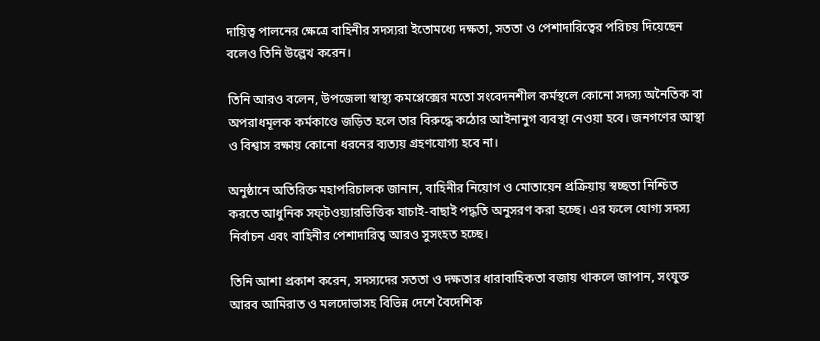দায়িত্ব পালনের ক্ষেত্রে বাহিনীর সদস্যরা ইতোমধ্যে দক্ষতা, সততা ও পেশাদারিত্বের পরিচয় দিয়েছেন বলেও তিনি উল্লেখ করেন।

তিনি আরও বলেন, উপজেলা স্বাস্থ্য কমপ্লেক্সের মতো সংবেদনশীল কর্মস্থলে কোনো সদস্য অনৈতিক বা অপরাধমূলক কর্মকাণ্ডে জড়িত হলে তার বিরুদ্ধে কঠোর আইনানুগ ব্যবস্থা নেওয়া হবে। জনগণের আস্থা ও বিশ্বাস রক্ষায় কোনো ধরনের ব্যত্যয় গ্রহণযোগ্য হবে না।

অনুষ্ঠানে অতিরিক্ত মহাপরিচালক জানান, বাহিনীর নিয়োগ ও মোতায়েন প্রক্রিয়ায় স্বচ্ছতা নিশ্চিত করতে আধুনিক সফ্‌টওয়্যারভিত্তিক যাচাই-বাছাই পদ্ধতি অনুসরণ করা হচ্ছে। এর ফলে যোগ্য সদস্য নির্বাচন এবং বাহিনীর পেশাদারিত্ব আরও সুসংহত হচ্ছে।

তিনি আশা প্রকাশ করেন, সদস্যদের সততা ও দক্ষতার ধারাবাহিকতা বজায় থাকলে জাপান, সংযুক্ত আরব আমিরাত ও মলদোভাসহ বিভিন্ন দেশে বৈদেশিক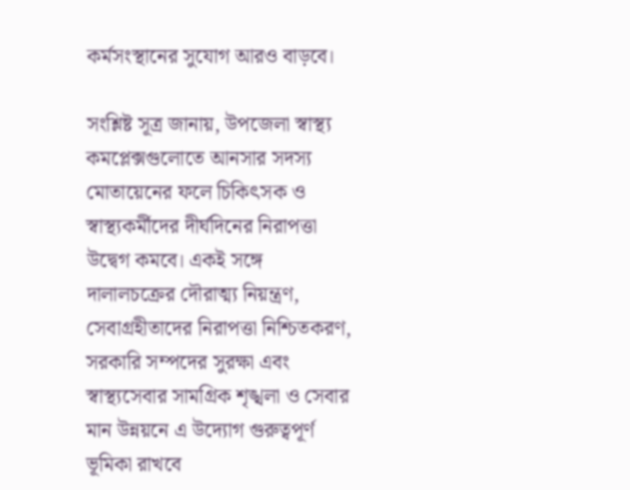কর্মসংস্থানের সুযোগ আরও বাড়বে।

সংশ্লিষ্ট সূত্র জানায়, উপজেলা স্বাস্থ্য কমপ্লেক্সগুলোতে আনসার সদস্য মোতায়েনের ফলে চিকিৎসক ও স্বাস্থ্যকর্মীদের দীর্ঘদিনের নিরাপত্তা উদ্বেগ কমবে। একই সঙ্গে দালালচক্রের দৌরাত্ম্য নিয়ন্ত্রণ, সেবাগ্রহীতাদের নিরাপত্তা নিশ্চিতকরণ, সরকারি সম্পদের সুরক্ষা এবং স্বাস্থ্যসেবার সামগ্রিক শৃঙ্খলা ও সেবার মান উন্নয়নে এ উদ্যোগ গুরুত্বপূর্ণ ভূমিকা রাখবে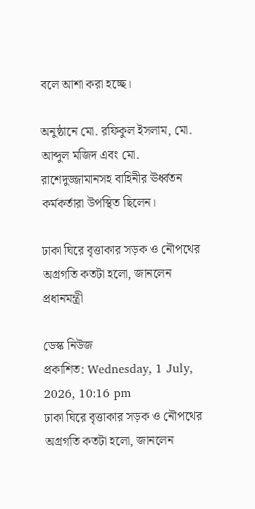বলে আশা করা হচ্ছে।

অনুষ্ঠানে মো. রফিকুল ইসলাম, মো. আব্দুল মজিদ এবং মো. রাশেদুজ্জামানসহ বাহিনীর ঊর্ধ্বতন কর্মকর্তারা উপস্থিত ছিলেন।

ঢাকা ঘিরে বৃত্তাকার সড়ক ও নৌপথের অগ্রগতি কতটা হলো, জানলেন প্রধানমন্ত্রী

ডেস্ক নিউজ
প্রকাশিত: Wednesday, 1 July, 2026, 10:16 pm
ঢাকা ঘিরে বৃত্তাকার সড়ক ও নৌপথের অগ্রগতি কতটা হলো, জানলেন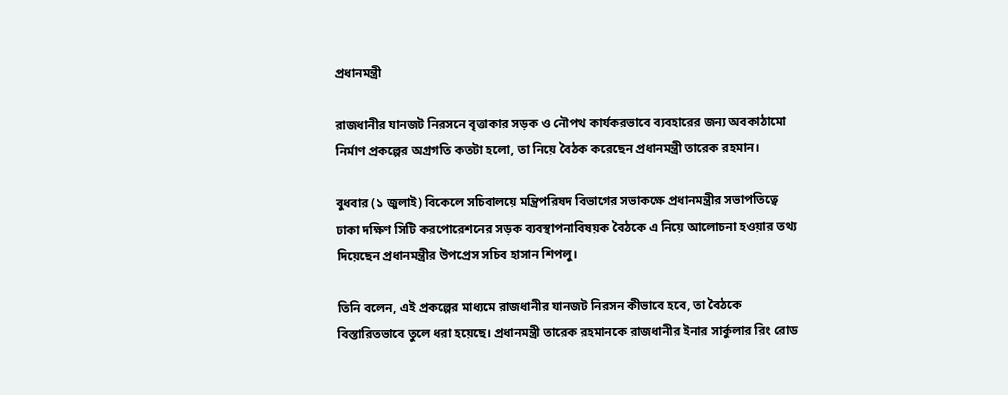প্রধানমন্ত্রী

রাজধানীর যানজট নিরসনে বৃত্তাকার সড়ক ও নৌপথ কার্যকরভাবে ব্যবহারের জন্য অবকাঠামো নির্মাণ প্রকল্পের অগ্রগতি কতটা হলো, তা নিয়ে বৈঠক করেছেন প্রধানমন্ত্রী তারেক রহমান।

বুধবার (১ জুলাই) বিকেলে সচিবালয়ে মন্ত্রিপরিষদ বিভাগের সভাকক্ষে প্রধানমন্ত্রীর সভাপতিত্বে ঢাকা দক্ষিণ সিটি করপোরেশনের সড়ক ব্যবস্থাপনাবিষয়ক বৈঠকে এ নিয়ে আলোচনা হওয়ার তথ্য দিয়েছেন প্রধানমন্ত্রীর উপপ্রেস সচিব হাসান শিপলু।

তিনি বলেন, এই প্রকল্পের মাধ্যমে রাজধানীর যানজট নিরসন কীভাবে হবে, তা বৈঠকে বিস্তারিতভাবে তুলে ধরা হয়েছে। প্রধানমন্ত্রী তারেক রহমানকে রাজধানীর ইনার সার্কুলার রিং রোড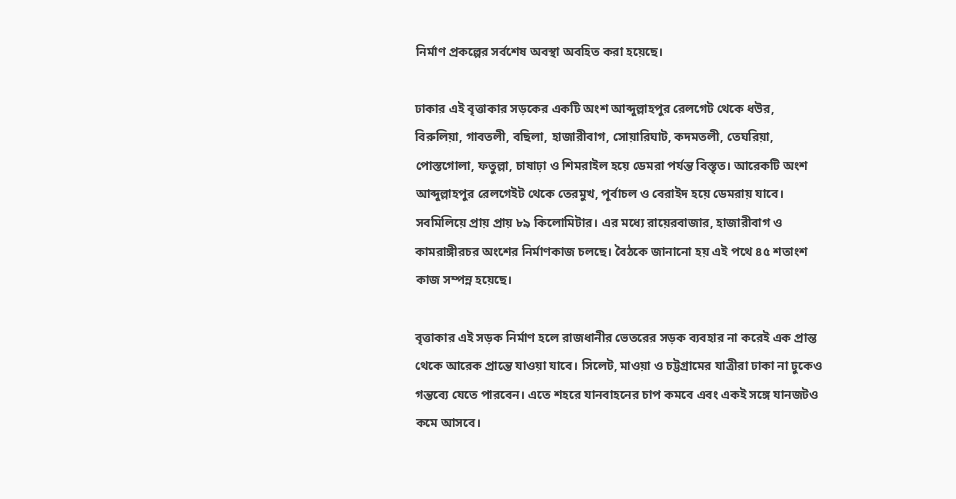নির্মাণ প্রকল্পের সর্বশেষ অবস্থা অবহিত করা হয়েছে।

ঢাকার এই বৃত্তাকার সড়কের একটি অংশ আব্দুল্লাহপুর রেলগেট থেকে ধউর, বিরুলিয়া, গাবতলী, বছিলা, হাজারীবাগ, সোয়ারিঘাট, কদমতলী, তেঘরিয়া, পোস্তগোলা, ফতুল্লা, চাষাঢ়া ও শিমরাইল হয়ে ডেমরা পর্যন্ত বিস্তৃত। আরেকটি অংশ আব্দুল্লাহপুর রেলগেইট থেকে তেরমুখ, পূর্বাচল ও বেরাইদ হয়ে ডেমরায় যাবে। সবমিলিয়ে প্রায় প্রায় ৮৯ কিলোমিটার। এর মধ্যে রায়েরবাজার, হাজারীবাগ ও কামরাঙ্গীরচর অংশের নির্মাণকাজ চলছে। বৈঠকে জানানো হয় এই পথে ৪৫ শতাংশ কাজ সম্পন্ন হয়েছে।

বৃত্তাকার এই সড়ক নির্মাণ হলে রাজধানীর ভেতরের সড়ক ব্যবহার না করেই এক প্রান্ত থেকে আরেক প্রান্তে যাওয়া যাবে। সিলেট, মাওয়া ও চট্টগ্রামের যাত্রীরা ঢাকা না ঢুকেও গন্তব্যে যেতে পারবেন। এতে শহরে যানবাহনের চাপ কমবে এবং একই সঙ্গে যানজটও কমে আসবে।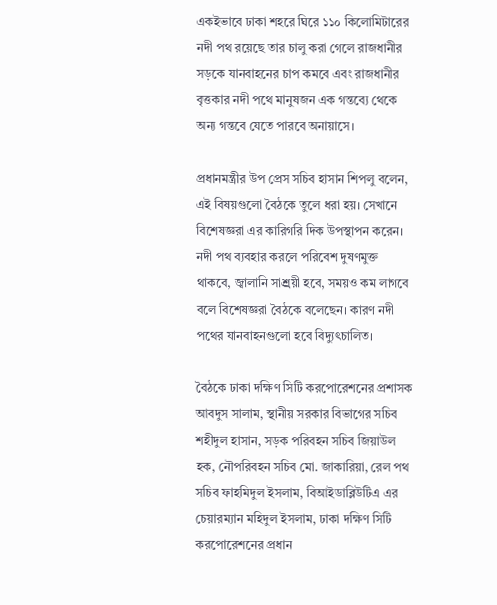একইভাবে ঢাকা শহরে ঘিরে ১১০ কিলোমিটারের নদী পথ রয়েছে তার চালু করা গেলে রাজধানীর সড়কে যানবাহনের চাপ কমবে এবং রাজধানীর বৃত্তকার নদী পথে মানুষজন এক গন্তব্যে থেকে অন্য গন্তবে যেতে পারবে অনায়াসে।

প্রধানমন্ত্রীর উপ প্রেস সচিব হাসান শিপলু বলেন, এই বিষয়গুলো বৈঠকে তুলে ধরা হয়। সেখানে বিশেষজ্ঞরা এর কারিগরি দিক উপস্থাপন করেন। নদী পথ ব্যবহার করলে পরিবেশ দুষণমুক্ত থাকবে, জ্বালানি সাশ্র্রয়ী হবে, সময়ও কম লাগবে বলে বিশেষজ্ঞরা বৈঠকে বলেছেন। কারণ নদী পথের যানবাহনগুলো হবে বিদ্যুৎচালিত।

বৈঠকে ঢাকা দক্ষিণ সিটি করপোরেশনের প্রশাসক আবদুস সালাম, স্থানীয় সরকার বিভাগের সচিব শহীদুল হাসান, সড়ক পরিবহন সচিব জিয়াউল হক, নৌপরিবহন সচিব মো. জাকারিয়া, রেল পথ সচিব ফাহমিদুল ইসলাম, বিআইডাব্লিউটিএ এর চেয়ারম্যান মহিদুল ইসলাম, ঢাকা দক্ষিণ সিটি করপোরেশনের প্রধান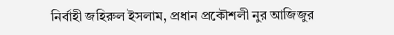নির্বাহী জহিরুল ইসলাম, প্রধান প্রকৌশলী নুর আজিজুর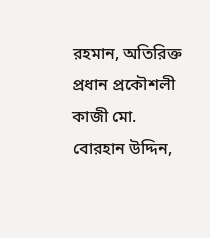রহমান, অতিরিক্ত প্রধান প্রকৌশলী কাজী মো. বোরহান উদ্দিন,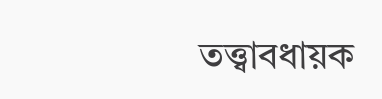তত্ত্বাবধায়ক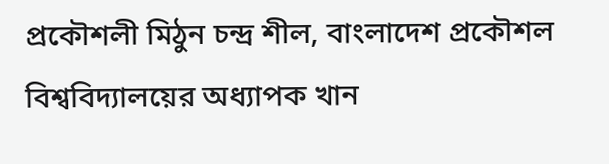প্রকৌশলী মিঠুন চন্দ্র শীল, বাংলাদেশ প্রকৌশল বিশ্ববিদ্যালয়ের অধ্যাপক খান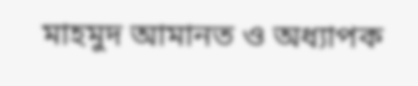মাহমুদ আমানত ও অধ্যাপক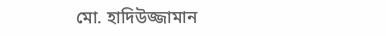মো. হাদিউজ্জামান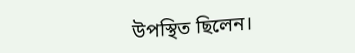উপস্থিত ছিলেন।